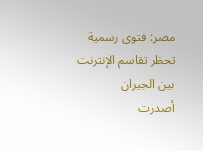مصر: فتوى رسمية تحظر تقاسم الإنترنت بين الجيران
أصدرت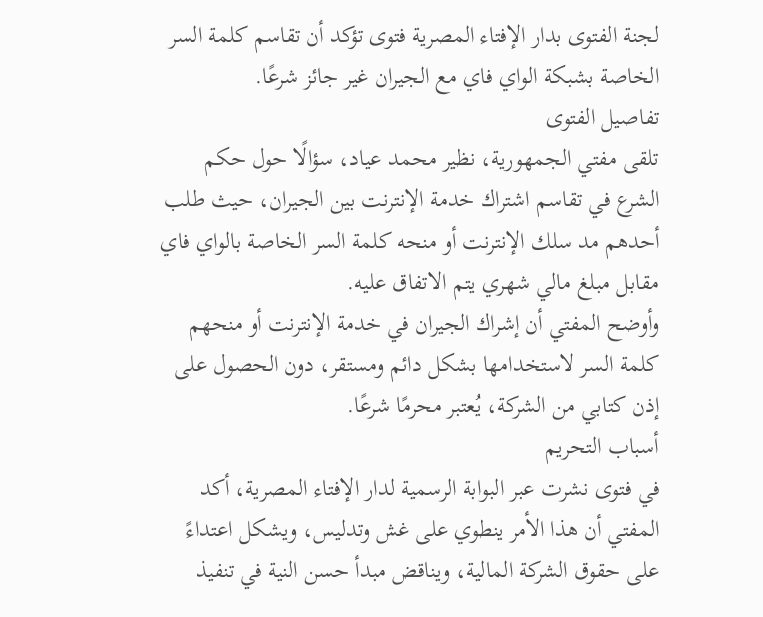لجنة الفتوى بدار الإفتاء المصرية فتوى تؤكد أن تقاسم كلمة السر الخاصة بشبكة الواي فاي مع الجيران غير جائز شرعًا.
تفاصيل الفتوى
تلقى مفتي الجمهورية، نظير محمد عياد، سؤالًا حول حكم الشرع في تقاسم اشتراك خدمة الإنترنت بين الجيران، حيث طلب أحدهم مد سلك الإنترنت أو منحه كلمة السر الخاصة بالواي فاي مقابل مبلغ مالي شهري يتم الاتفاق عليه.
وأوضح المفتي أن إشراك الجيران في خدمة الإنترنت أو منحهم كلمة السر لاستخدامها بشكل دائم ومستقر، دون الحصول على إذن كتابي من الشركة، يُعتبر محرمًا شرعًا.
أسباب التحريم
في فتوى نشرت عبر البوابة الرسمية لدار الإفتاء المصرية، أكد المفتي أن هذا الأمر ينطوي على غش وتدليس، ويشكل اعتداءً على حقوق الشركة المالية، ويناقض مبدأ حسن النية في تنفيذ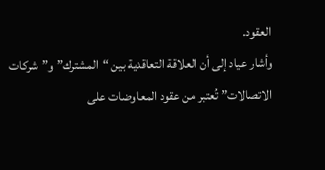العقود.
وأشار عياد إلى أن العلاقة التعاقدية بين “المشترك” و”شركات الاتصالات” تُعتبر من عقود المعاوضات على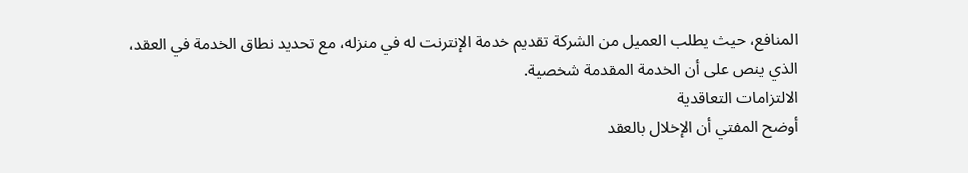المنافع، حيث يطلب العميل من الشركة تقديم خدمة الإنترنت له في منزله، مع تحديد نطاق الخدمة في العقد، الذي ينص على أن الخدمة المقدمة شخصية.
الالتزامات التعاقدية
أوضح المفتي أن الإخلال بالعقد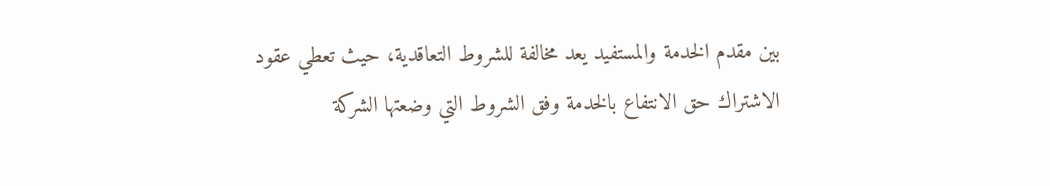بين مقدم الخدمة والمستفيد يعد مخالفة للشروط التعاقدية، حيث تعطي عقود الاشتراك حق الانتفاع بالخدمة وفق الشروط التي وضعتها الشركة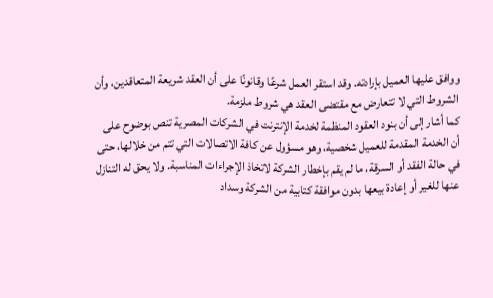ووافق عليها العميل بإرادته. وقد استقر العمل شرعًا وقانونًا على أن العقد شريعة المتعاقدين، وأن الشروط التي لا تتعارض مع مقتضى العقد هي شروط ملزمة.
كما أشار إلى أن بنود العقود المنظمة لخدمة الإنترنت في الشركات المصرية تنص بوضوح على أن الخدمة المقدمة للعميل شخصية، وهو مسؤول عن كافة الاتصالات التي تتم من خلالها، حتى في حالة الفقد أو السرقة، ما لم يقم بإخطار الشركة لاتخاذ الإجراءات المناسبة. ولا يحق له التنازل عنها للغير أو إعادة بيعها بدون موافقة كتابية من الشركة وسداد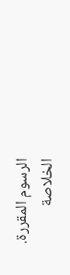الرسوم المقررة.
الخلاصة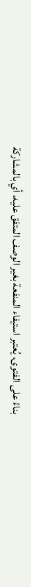بناءً على الفتوى، يُعتبر استيفاء المنفعة بغير الوصف المتفق عليه، أي بالمشاركة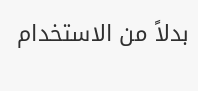بدلاً من الاستخدام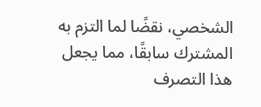الشخصي، نقضًا لما التزم به المشترك سابقًا، مما يجعل هذا التصرف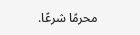محرمًا شرعًا.